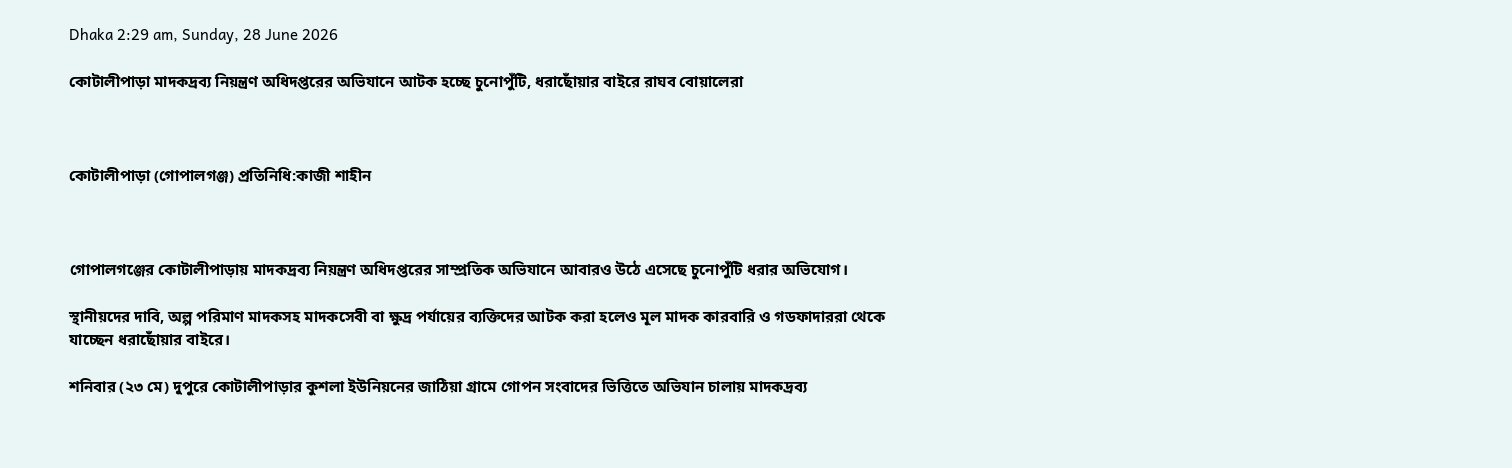Dhaka 2:29 am, Sunday, 28 June 2026

কোটালীপাড়া মাদকদ্রব্য নিয়ন্ত্রণ অধিদপ্তরের অভিযানে আটক হচ্ছে চুনোপুঁটি, ধরাছোঁয়ার বাইরে রাঘব বোয়ালেরা



কোটালীপাড়া (গোপালগঞ্জ) প্রতিনিধি:কাজী শাহীন



গোপালগঞ্জের কোটালীপাড়ায় মাদকদ্রব্য নিয়ন্ত্রণ অধিদপ্তরের সাম্প্রতিক অভিযানে আবারও উঠে এসেছে চুনোপুঁটি ধরার অভিযোগ।

স্থানীয়দের দাবি, অল্প পরিমাণ মাদকসহ মাদকসেবী বা ক্ষুদ্র পর্যায়ের ব্যক্তিদের আটক করা হলেও মূল মাদক কারবারি ও গডফাদাররা থেকে যাচ্ছেন ধরাছোঁয়ার বাইরে।

শনিবার (২৩ মে) দুপুরে কোটালীপাড়ার কুশলা ইউনিয়নের জাঠিয়া গ্রামে গোপন সংবাদের ভিত্তিতে অভিযান চালায় মাদকদ্রব্য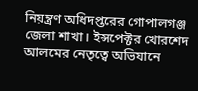নিয়ন্ত্রণ অধিদপ্তরের গোপালগঞ্জ জেলা শাখা। ইন্সপেক্টর খোরশেদ আলমের নেতৃত্বে অভিযানে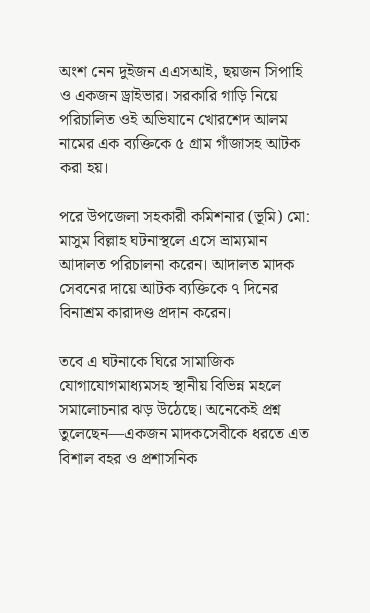অংশ নেন দুইজন এএসআই, ছয়জন সিপাহি ও একজন ড্রাইভার। সরকারি গাড়ি নিয়ে পরিচালিত ওই অভিযানে খোরশেদ আলম নামের এক ব্যক্তিকে ৫ গ্রাম গাঁজাসহ আটক করা হয়।

পরে উপজেলা সহকারী কমিশনার (ভূমি) মো: মাসুম বিল্লাহ ঘটনাস্থলে এসে ভ্রাম্যমান আদালত পরিচালনা করেন। আদালত মাদক সেবনের দায়ে আটক ব্যক্তিকে ৭ দিনের বিনাশ্রম কারাদণ্ড প্রদান করেন।

তবে এ ঘটনাকে ঘিরে সামাজিক যোগাযোগমাধ্যমসহ স্থানীয় বিভিন্ন মহলে সমালোচনার ঝড় উঠেছে। অনেকেই প্রশ্ন তুলেছেন—একজন মাদকসেবীকে ধরতে এত বিশাল বহর ও প্রশাসনিক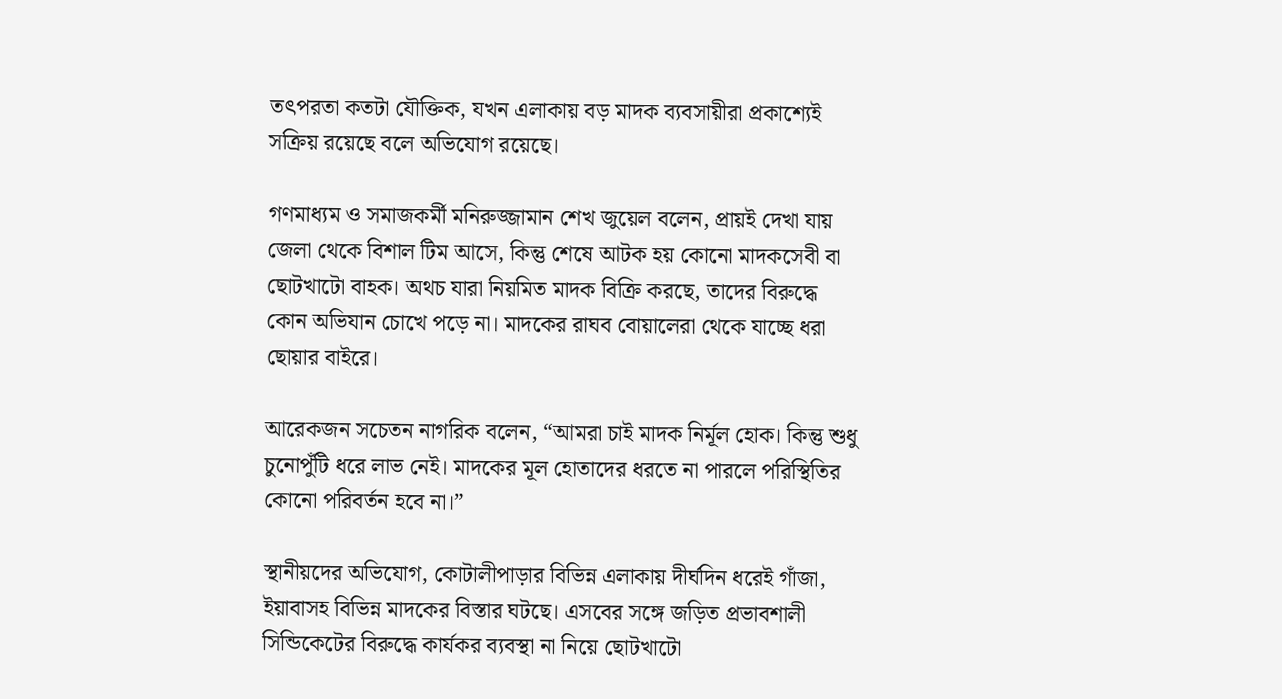তৎপরতা কতটা যৌক্তিক, যখন এলাকায় বড় মাদক ব্যবসায়ীরা প্রকাশ্যেই সক্রিয় রয়েছে বলে অভিযোগ রয়েছে।

গণমাধ্যম ও সমাজকর্মী মনিরুজ্জামান শেখ জুয়েল বলেন, প্রায়ই দেখা যায় জেলা থেকে বিশাল টিম আসে, কিন্তু শেষে আটক হয় কোনো মাদকসেবী বা ছোটখাটো বাহক। অথচ যারা নিয়মিত মাদক বিক্রি করছে, তাদের বিরুদ্ধে কোন অভিযান চোখে পড়ে না। মাদকের রাঘব বোয়ালেরা থেকে যাচ্ছে ধরা ছোয়ার বাইরে।

আরেকজন সচেতন নাগরিক বলেন, “আমরা চাই মাদক নির্মূল হোক। কিন্তু শুধু চুনোপুঁটি ধরে লাভ নেই। মাদকের মূল হোতাদের ধরতে না পারলে পরিস্থিতির কোনো পরিবর্তন হবে না।”

স্থানীয়দের অভিযোগ, কোটালীপাড়ার বিভিন্ন এলাকায় দীর্ঘদিন ধরেই গাঁজা, ইয়াবাসহ বিভিন্ন মাদকের বিস্তার ঘটছে। এসবের সঙ্গে জড়িত প্রভাবশালী সিন্ডিকেটের বিরুদ্ধে কার্যকর ব্যবস্থা না নিয়ে ছোটখাটো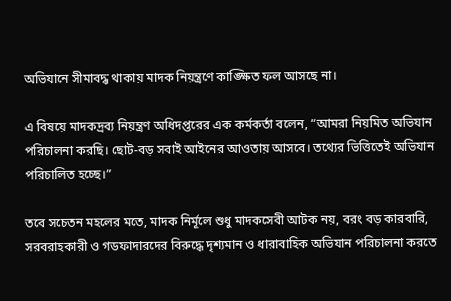অভিযানে সীমাবদ্ধ থাকায় মাদক নিয়ন্ত্রণে কাঙ্ক্ষিত ফল আসছে না।

এ বিষয়ে মাদকদ্রব্য নিয়ন্ত্রণ অধিদপ্তরের এক কর্মকর্তা বলেন, “আমরা নিয়মিত অভিযান পরিচালনা করছি। ছোট-বড় সবাই আইনের আওতায় আসবে। তথ্যের ভিত্তিতেই অভিযান পরিচালিত হচ্ছে।”

তবে সচেতন মহলের মতে, মাদক নির্মূলে শুধু মাদকসেবী আটক নয়, বরং বড় কারবারি, সরবরাহকারী ও গডফাদারদের বিরুদ্ধে দৃশ্যমান ও ধারাবাহিক অভিযান পরিচালনা করতে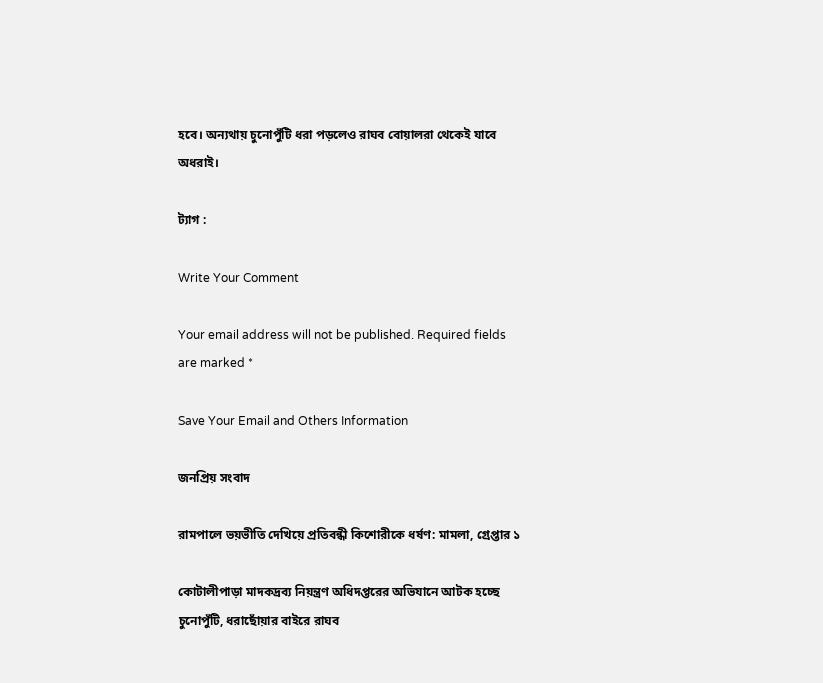হবে। অন্যথায় চুনোপুঁটি ধরা পড়লেও রাঘব বোয়ালরা থেকেই যাবে অধরাই।

ট্যাগ :

Write Your Comment

Your email address will not be published. Required fields are marked *

Save Your Email and Others Information

জনপ্রিয় সংবাদ

রামপালে ভয়ভীতি দেখিয়ে প্রতিবন্ধী কিশোরীকে ধর্ষণ: মামলা, গ্রেপ্তার ১

কোটালীপাড়া মাদকদ্রব্য নিয়ন্ত্রণ অধিদপ্তরের অভিযানে আটক হচ্ছে চুনোপুঁটি, ধরাছোঁয়ার বাইরে রাঘব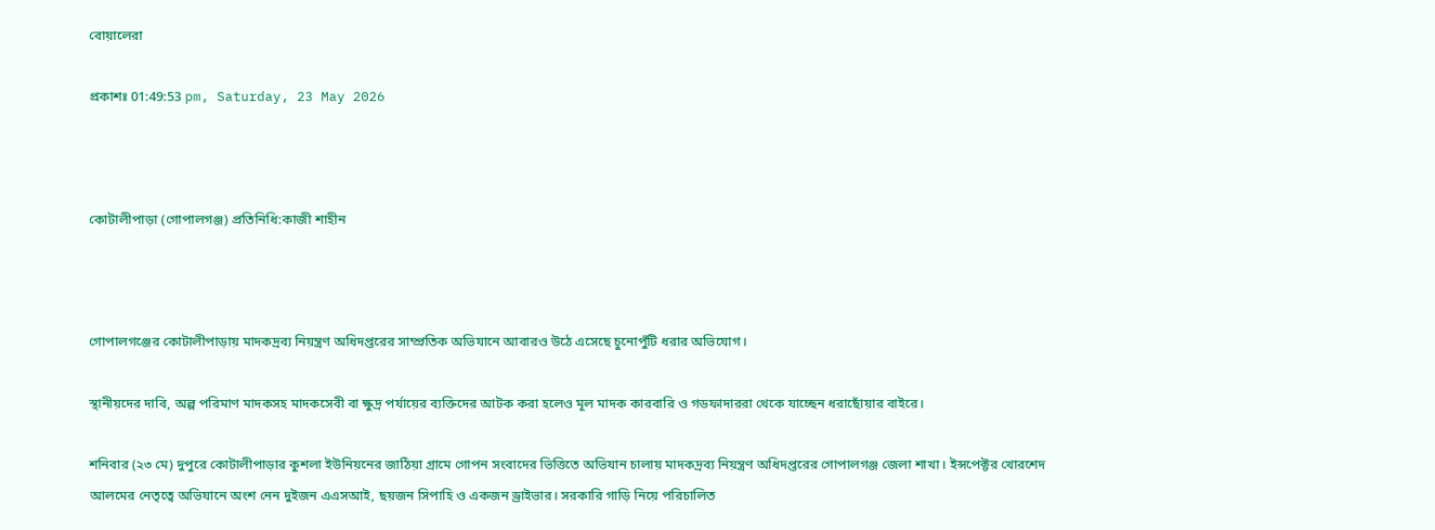বোয়ালেরা

প্রকাশঃ 01:49:53 pm, Saturday, 23 May 2026



কোটালীপাড়া (গোপালগঞ্জ) প্রতিনিধি:কাজী শাহীন



গোপালগঞ্জের কোটালীপাড়ায় মাদকদ্রব্য নিয়ন্ত্রণ অধিদপ্তরের সাম্প্রতিক অভিযানে আবারও উঠে এসেছে চুনোপুঁটি ধরার অভিযোগ।

স্থানীয়দের দাবি, অল্প পরিমাণ মাদকসহ মাদকসেবী বা ক্ষুদ্র পর্যায়ের ব্যক্তিদের আটক করা হলেও মূল মাদক কারবারি ও গডফাদাররা থেকে যাচ্ছেন ধরাছোঁয়ার বাইরে।

শনিবার (২৩ মে) দুপুরে কোটালীপাড়ার কুশলা ইউনিয়নের জাঠিয়া গ্রামে গোপন সংবাদের ভিত্তিতে অভিযান চালায় মাদকদ্রব্য নিয়ন্ত্রণ অধিদপ্তরের গোপালগঞ্জ জেলা শাখা। ইন্সপেক্টর খোরশেদ আলমের নেতৃত্বে অভিযানে অংশ নেন দুইজন এএসআই, ছয়জন সিপাহি ও একজন ড্রাইভার। সরকারি গাড়ি নিয়ে পরিচালিত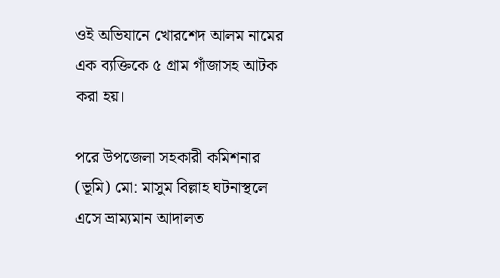ওই অভিযানে খোরশেদ আলম নামের এক ব্যক্তিকে ৫ গ্রাম গাঁজাসহ আটক করা হয়।

পরে উপজেলা সহকারী কমিশনার (ভূমি) মো: মাসুম বিল্লাহ ঘটনাস্থলে এসে ভ্রাম্যমান আদালত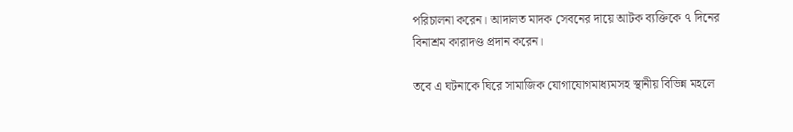পরিচালনা করেন। আদালত মাদক সেবনের দায়ে আটক ব্যক্তিকে ৭ দিনের বিনাশ্রম কারাদণ্ড প্রদান করেন।

তবে এ ঘটনাকে ঘিরে সামাজিক যোগাযোগমাধ্যমসহ স্থানীয় বিভিন্ন মহলে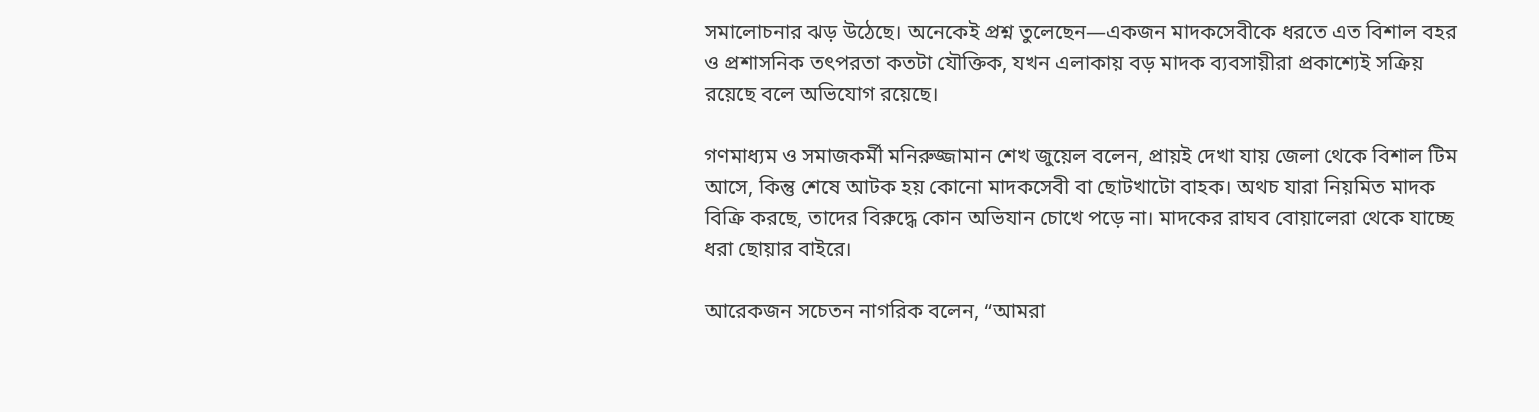সমালোচনার ঝড় উঠেছে। অনেকেই প্রশ্ন তুলেছেন—একজন মাদকসেবীকে ধরতে এত বিশাল বহর ও প্রশাসনিক তৎপরতা কতটা যৌক্তিক, যখন এলাকায় বড় মাদক ব্যবসায়ীরা প্রকাশ্যেই সক্রিয় রয়েছে বলে অভিযোগ রয়েছে।

গণমাধ্যম ও সমাজকর্মী মনিরুজ্জামান শেখ জুয়েল বলেন, প্রায়ই দেখা যায় জেলা থেকে বিশাল টিম আসে, কিন্তু শেষে আটক হয় কোনো মাদকসেবী বা ছোটখাটো বাহক। অথচ যারা নিয়মিত মাদক বিক্রি করছে, তাদের বিরুদ্ধে কোন অভিযান চোখে পড়ে না। মাদকের রাঘব বোয়ালেরা থেকে যাচ্ছে ধরা ছোয়ার বাইরে।

আরেকজন সচেতন নাগরিক বলেন, “আমরা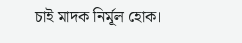চাই মাদক নির্মূল হোক।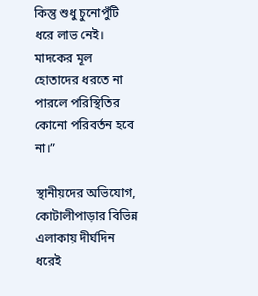কিন্তু শুধু চুনোপুঁটি ধরে লাভ নেই। মাদকের মূল হোতাদের ধরতে না পারলে পরিস্থিতির কোনো পরিবর্তন হবে না।”

স্থানীয়দের অভিযোগ, কোটালীপাড়ার বিভিন্ন এলাকায় দীর্ঘদিন ধরেই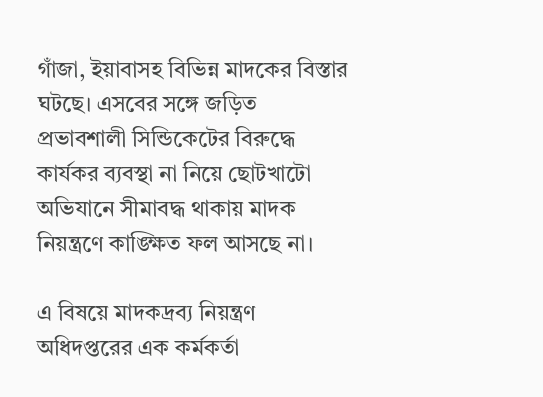গাঁজা, ইয়াবাসহ বিভিন্ন মাদকের বিস্তার ঘটছে। এসবের সঙ্গে জড়িত প্রভাবশালী সিন্ডিকেটের বিরুদ্ধে কার্যকর ব্যবস্থা না নিয়ে ছোটখাটো অভিযানে সীমাবদ্ধ থাকায় মাদক নিয়ন্ত্রণে কাঙ্ক্ষিত ফল আসছে না।

এ বিষয়ে মাদকদ্রব্য নিয়ন্ত্রণ অধিদপ্তরের এক কর্মকর্তা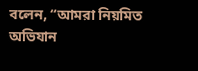বলেন, “আমরা নিয়মিত অভিযান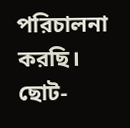পরিচালনা করছি। ছোট-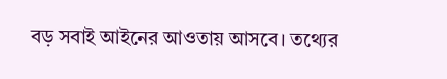বড় সবাই আইনের আওতায় আসবে। তথ্যের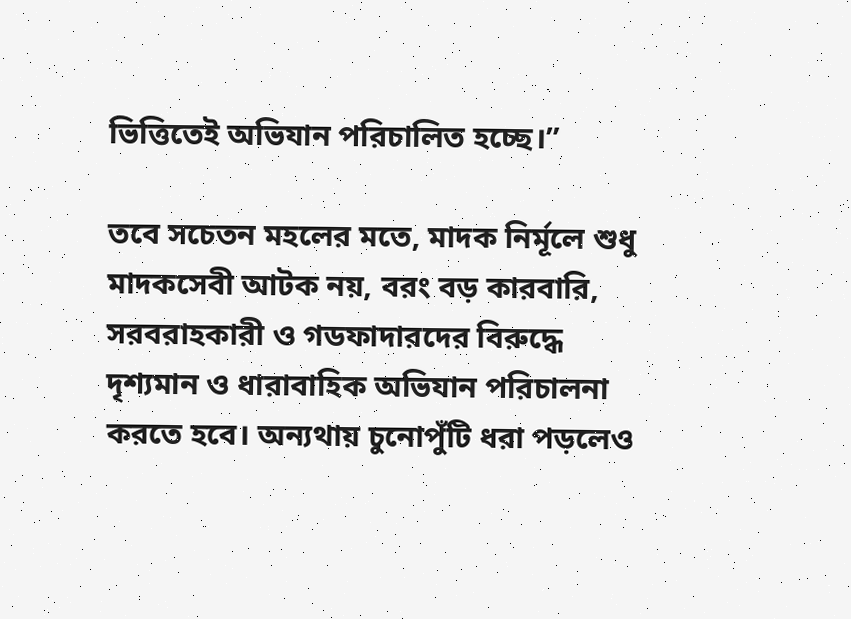ভিত্তিতেই অভিযান পরিচালিত হচ্ছে।”

তবে সচেতন মহলের মতে, মাদক নির্মূলে শুধু মাদকসেবী আটক নয়, বরং বড় কারবারি, সরবরাহকারী ও গডফাদারদের বিরুদ্ধে দৃশ্যমান ও ধারাবাহিক অভিযান পরিচালনা করতে হবে। অন্যথায় চুনোপুঁটি ধরা পড়লেও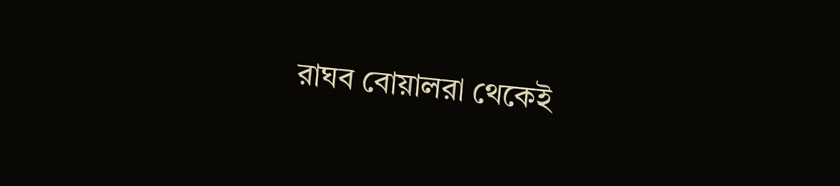রাঘব বোয়ালরা থেকেই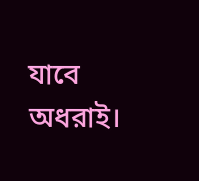যাবে অধরাই।